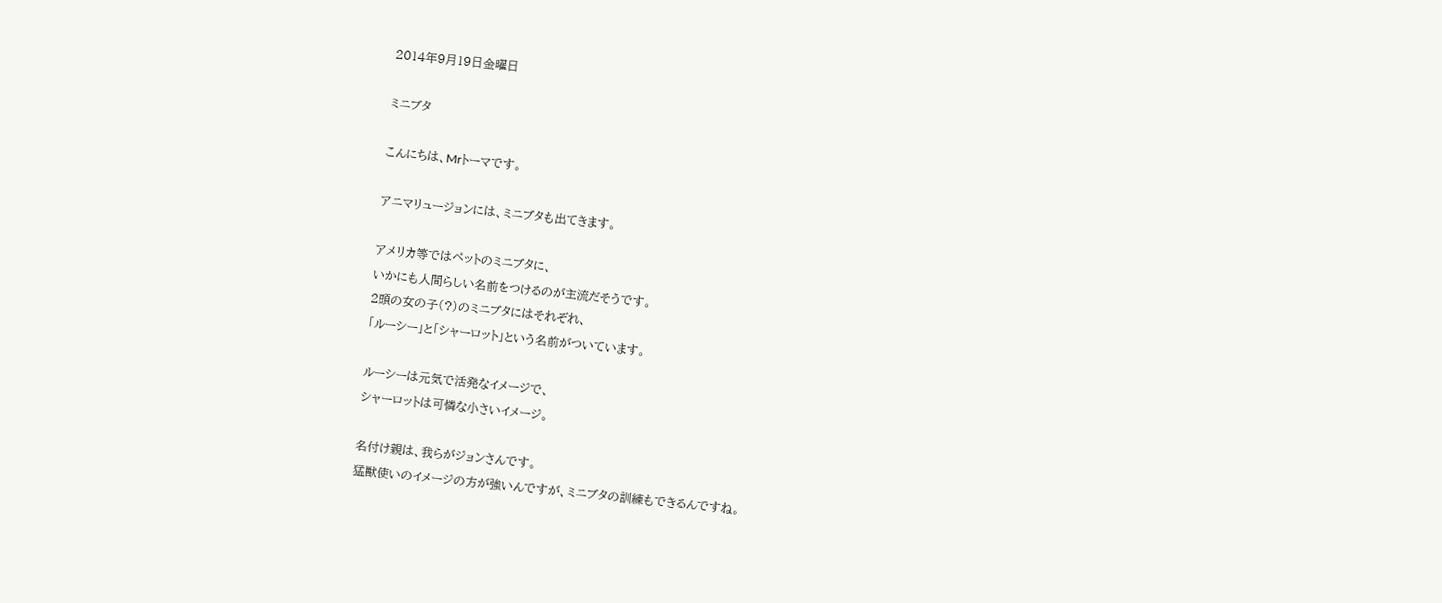2014年9月19日金曜日

ミニブタ

こんにちは、Mrトーマです。

アニマリュージョンには、ミニブタも出てきます。

アメリカ等ではペットのミニブタに、
いかにも人間らしい名前をつけるのが主流だそうです。
2頭の女の子(?)のミニブタにはそれぞれ、
「ルーシー」と「シャーロット」という名前がついています。

ルーシーは元気で活発なイメージで、
シャーロットは可憐な小さいイメージ。

名付け親は、我らがジョンさんです。
猛獣使いのイメージの方が強いんですが、ミニブタの訓練もできるんですね。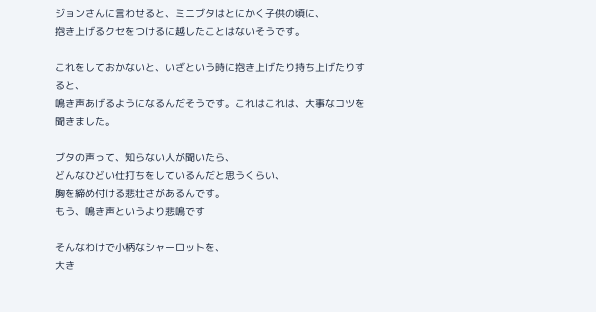ジョンさんに言わせると、ミニブタはとにかく子供の頃に、
抱き上げるクセをつけるに越したことはないそうです。

これをしておかないと、いざという時に抱き上げたり持ち上げたりすると、
鳴き声あげるようになるんだそうです。これはこれは、大事なコツを聞きました。

ブタの声って、知らない人が聞いたら、
どんなひどい仕打ちをしているんだと思うくらい、
胸を締め付ける悲壮さがあるんです。
もう、鳴き声というより悲鳴です

そんなわけで小柄なシャーロットを、
大き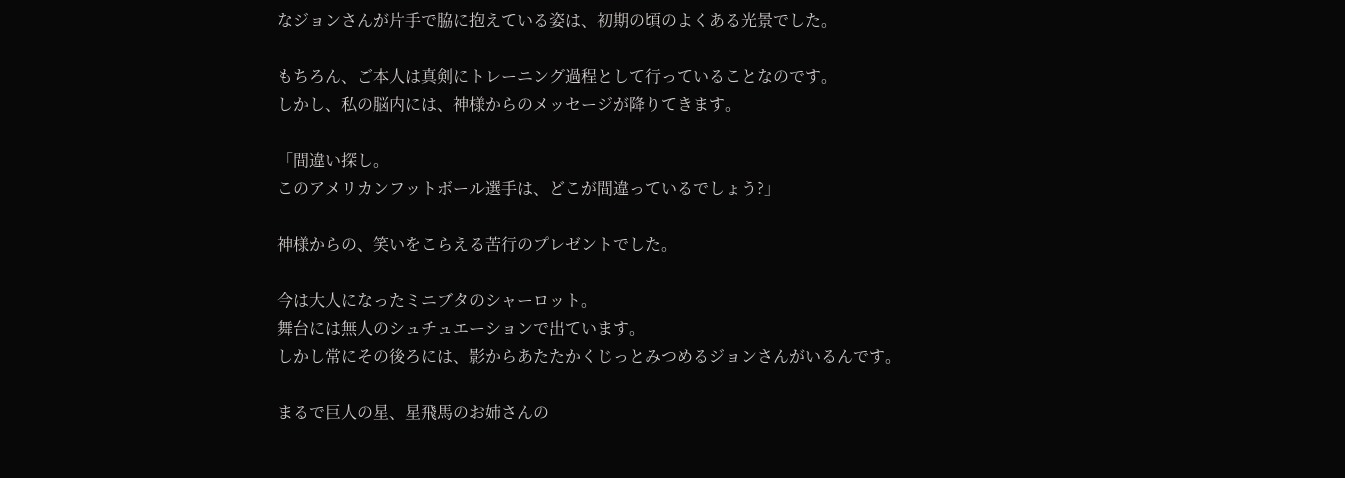なジョンさんが片手で脇に抱えている姿は、初期の頃のよくある光景でした。

もちろん、ご本人は真剣にトレーニング過程として行っていることなのです。
しかし、私の脳内には、神様からのメッセージが降りてきます。

「間違い探し。
このアメリカンフットボール選手は、どこが間違っているでしょう?」

神様からの、笑いをこらえる苦行のプレゼントでした。

今は大人になったミニブタのシャーロット。
舞台には無人のシュチュエーションで出ています。
しかし常にその後ろには、影からあたたかくじっとみつめるジョンさんがいるんです。

まるで巨人の星、星飛馬のお姉さんの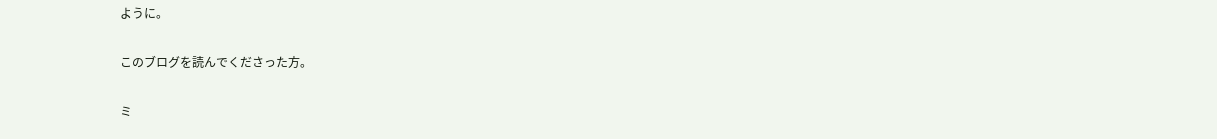ように。

このブログを読んでくださった方。

ミ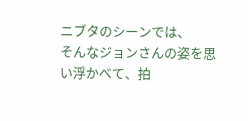ニブタのシーンでは、
そんなジョンさんの姿を思い浮かべて、拍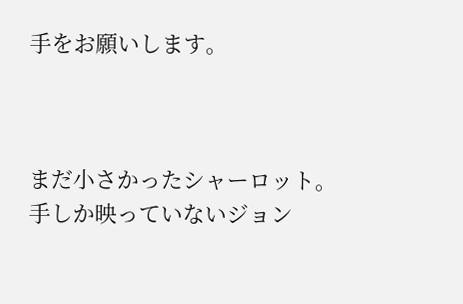手をお願いします。



まだ小さかったシャーロット。
手しか映っていないジョン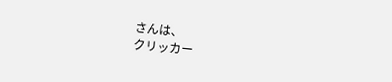さんは、
クリッカー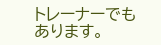トレーナーでもあります。